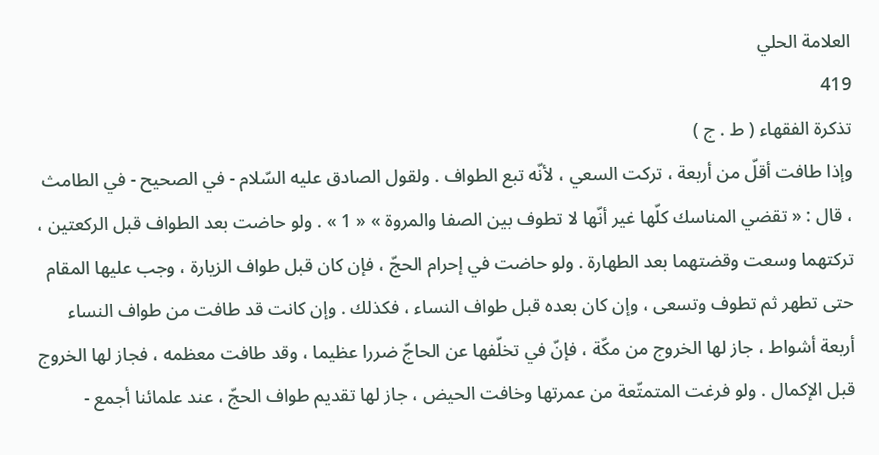العلامة الحلي
419
تذكرة الفقهاء ( ط . ج )
وإذا طافت أقلّ من أربعة ، تركت السعي ، لأنّه تبع الطواف . ولقول الصادق عليه السّلام - في الصحيح - في الطامث ، قال : « تقضي المناسك كلّها غير أنّها لا تطوف بين الصفا والمروة » « 1 » . ولو حاضت بعد الطواف قبل الركعتين ، تركتهما وسعت وقضتهما بعد الطهارة . ولو حاضت في إحرام الحجّ ، فإن كان قبل طواف الزيارة ، وجب عليها المقام حتى تطهر ثم تطوف وتسعى ، وإن كان بعده قبل طواف النساء ، فكذلك . وإن كانت قد طافت من طواف النساء أربعة أشواط ، جاز لها الخروج من مكّة ، فإنّ في تخلّفها عن الحاجّ ضررا عظيما ، وقد طافت معظمه ، فجاز لها الخروج قبل الإكمال . ولو فرغت المتمتّعة من عمرتها وخافت الحيض ، جاز لها تقديم طواف الحجّ ، عند علمائنا أجمع -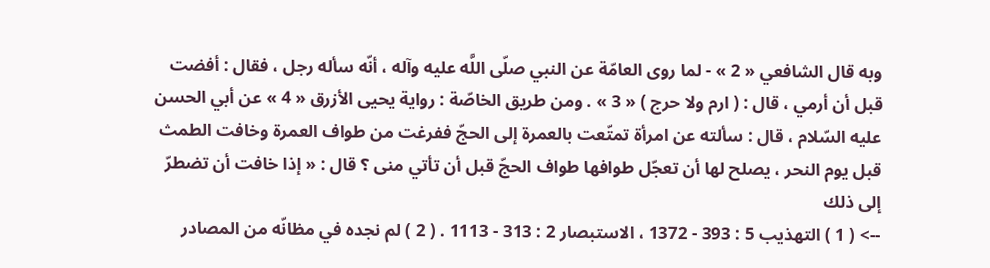وبه قال الشافعي « 2 » - لما روى العامّة عن النبي صلّى اللَّه عليه وآله ، أنّه سأله رجل ، فقال : أفضت قبل أن أرمي ، قال : ( ارم ولا حرج ) « 3 » . ومن طريق الخاصّة : رواية يحيى الأزرق « 4 » عن أبي الحسن عليه السّلام ، قال : سألته عن امرأة تمتّعت بالعمرة إلى الحجّ ففرغت من طواف العمرة وخافت الطمث قبل يوم النحر ، يصلح لها أن تعجّل طوافها طواف الحجّ قبل أن تأتي منى ؟ قال : « إذا خافت أن تضطرّ إلى ذلك
--> ( 1 ) التهذيب 5 : 393 - 1372 ، الاستبصار 2 : 313 - 1113 . ( 2 ) لم نجده في مظانّه من المصادر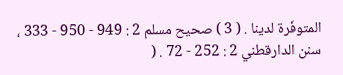المتوفّرة لدينا . ( 3 ) صحيح مسلم 2 : 949 - 950 - 333 ، سنن الدارقطني 2 : 252 - 72 . (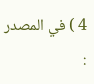4 ) في المصدر :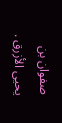صفوان بن يحيى الأزرق .